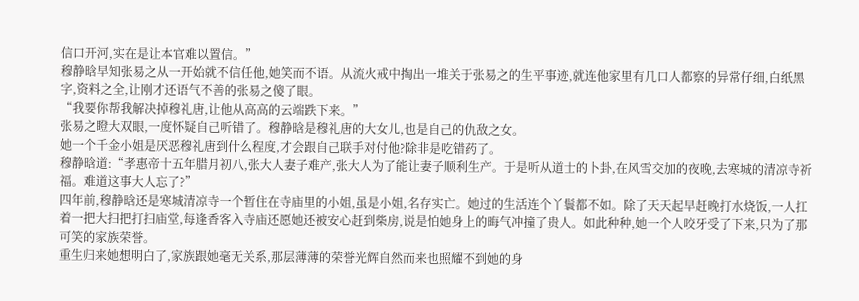信口开河,实在是让本官难以置信。”
穆静晗早知张易之从一开始就不信任他,她笑而不语。从流火戒中掏出一堆关于张易之的生平事迹,就连他家里有几口人都察的异常仔细,白纸黑字,资料之全,让刚才还语气不善的张易之傻了眼。
“我要你帮我解决掉穆礼唐,让他从高高的云端跌下来。”
张易之瞪大双眼,一度怀疑自己听错了。穆静晗是穆礼唐的大女儿,也是自己的仇敌之女。
她一个千金小姐是厌恶穆礼唐到什么程度,才会跟自己联手对付他?除非是吃错药了。
穆静晗道:“孝惠帝十五年腊月初八,张大人妻子难产,张大人为了能让妻子顺利生产。于是听从道士的卜卦,在风雪交加的夜晚,去寒城的清凉寺祈福。难道这事大人忘了?”
四年前,穆静晗还是寒城清凉寺一个暂住在寺庙里的小姐,虽是小姐,名存实亡。她过的生活连个丫鬟都不如。除了天天起早赶晚打水烧饭,一人扛着一把大扫把打扫庙堂,每逢香客入寺庙还愿她还被安心赶到柴房,说是怕她身上的晦气冲撞了贵人。如此种种,她一个人咬牙受了下来,只为了那可笑的家族荣誉。
重生归来她想明白了,家族跟她毫无关系,那层薄薄的荣誉光辉自然而来也照耀不到她的身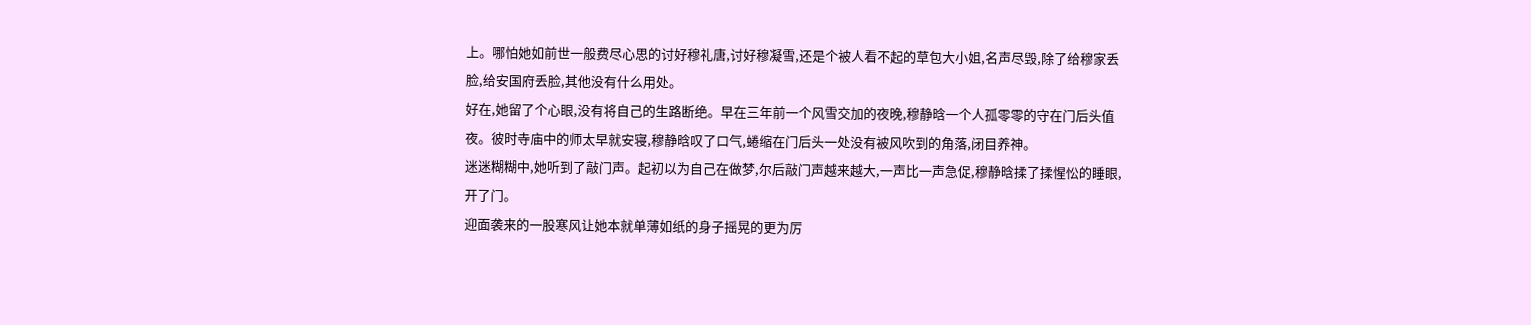上。哪怕她如前世一般费尽心思的讨好穆礼唐,讨好穆凝雪,还是个被人看不起的草包大小姐,名声尽毁,除了给穆家丢脸,给安国府丢脸,其他没有什么用处。
好在,她留了个心眼,没有将自己的生路断绝。早在三年前一个风雪交加的夜晚,穆静晗一个人孤零零的守在门后头值夜。彼时寺庙中的师太早就安寝,穆静晗叹了口气,蜷缩在门后头一处没有被风吹到的角落,闭目养神。
迷迷糊糊中,她听到了敲门声。起初以为自己在做梦,尔后敲门声越来越大,一声比一声急促,穆静晗揉了揉惺忪的睡眼,开了门。
迎面袭来的一股寒风让她本就单薄如纸的身子摇晃的更为厉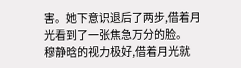害。她下意识退后了两步,借着月光看到了一张焦急万分的脸。
穆静晗的视力极好,借着月光就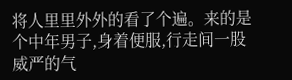将人里里外外的看了个遍。来的是个中年男子,身着便服,行走间一股威严的气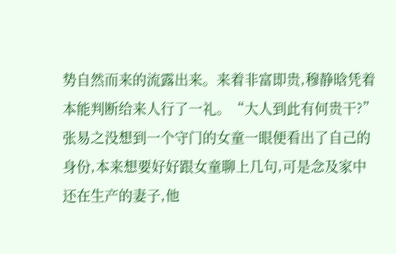势自然而来的流露出来。来着非富即贵,穆静晗凭着本能判断给来人行了一礼。“大人到此有何贵干?”
张易之没想到一个守门的女童一眼便看出了自己的身份,本来想要好好跟女童聊上几句,可是念及家中还在生产的妻子,他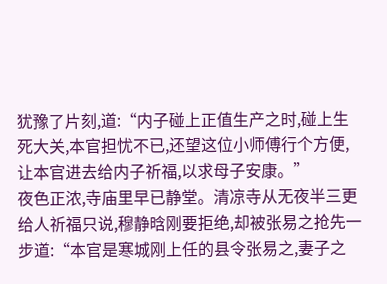犹豫了片刻,道:“内子碰上正值生产之时,碰上生死大关,本官担忧不已,还望这位小师傅行个方便,让本官进去给内子祈福,以求母子安康。”
夜色正浓,寺庙里早已静堂。清凉寺从无夜半三更给人祈福只说,穆静晗刚要拒绝,却被张易之抢先一步道:“本官是寒城刚上任的县令张易之,妻子之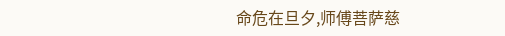命危在旦夕,师傅菩萨慈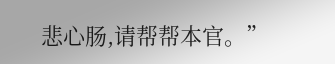悲心肠,请帮帮本官。”